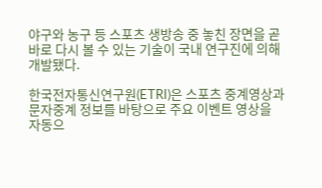야구와 농구 등 스포츠 생방송 중 놓친 장면을 곧바로 다시 볼 수 있는 기술이 국내 연구진에 의해 개발됐다.

한국전자통신연구원(ETRI)은 스포츠 중계영상과 문자중계 정보를 바탕으로 주요 이벤트 영상을 자동으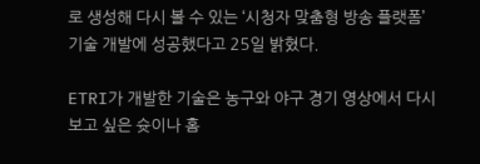로 생성해 다시 볼 수 있는 ‘시청자 맞춤형 방송 플랫폼’ 기술 개발에 성공했다고 25일 밝혔다.

ETRI가 개발한 기술은 농구와 야구 경기 영상에서 다시 보고 싶은 슛이나 홈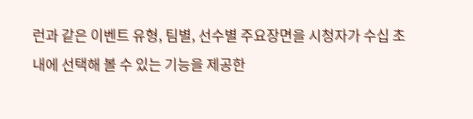런과 같은 이벤트 유형, 팀별, 선수별 주요장면을 시청자가 수십 초 내에 선택해 볼 수 있는 기능을 제공한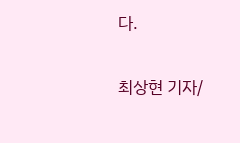다.

최상현 기자/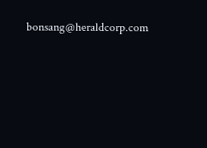bonsang@heraldcorp.com